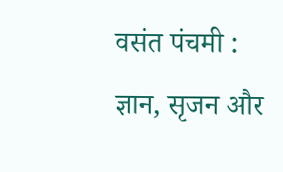वसंत पंचमी : ज्ञान, सृजन और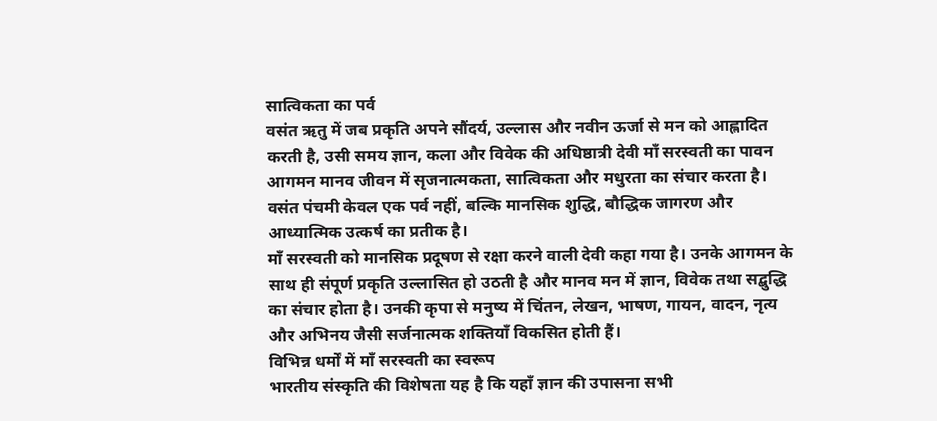सात्विकता का पर्व
वसंत ऋतु में जब प्रकृति अपने सौंदर्य, उल्लास और नवीन ऊर्जा से मन को आह्लादित करती है, उसी समय ज्ञान, कला और विवेक की अधिष्ठात्री देवी माँ सरस्वती का पावन आगमन मानव जीवन में सृजनात्मकता, सात्विकता और मधुरता का संचार करता है। वसंत पंचमी केवल एक पर्व नहीं, बल्कि मानसिक शुद्धि, बौद्धिक जागरण और आध्यात्मिक उत्कर्ष का प्रतीक है।
माँ सरस्वती को मानसिक प्रदूषण से रक्षा करने वाली देवी कहा गया है। उनके आगमन के साथ ही संपूर्ण प्रकृति उल्लासित हो उठती है और मानव मन में ज्ञान, विवेक तथा सद्बुद्धि का संचार होता है। उनकी कृपा से मनुष्य में चिंतन, लेखन, भाषण, गायन, वादन, नृत्य और अभिनय जैसी सर्जनात्मक शक्तियाँ विकसित होती हैं।
विभिन्न धर्मों में माँ सरस्वती का स्वरूप
भारतीय संस्कृति की विशेषता यह है कि यहाँ ज्ञान की उपासना सभी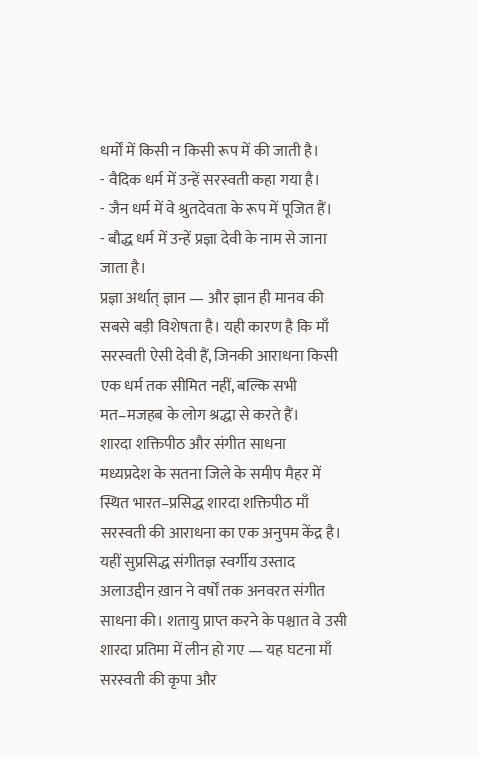धर्मों में किसी न किसी रूप में की जाती है।
- वैदिक धर्म में उन्हें सरस्वती कहा गया है।
- जैन धर्म में वे श्रुतदेवता के रूप में पूजित हैं।
- बौद्ध धर्म में उन्हें प्रज्ञा देवी के नाम से जाना जाता है।
प्रज्ञा अर्थात् ज्ञान — और ज्ञान ही मानव की सबसे बड़ी विशेषता है। यही कारण है कि माँ सरस्वती ऐसी देवी हैं, जिनकी आराधना किसी एक धर्म तक सीमित नहीं, बल्कि सभी मत–मजहब के लोग श्रद्धा से करते हैं।
शारदा शक्तिपीठ और संगीत साधना
मध्यप्रदेश के सतना जिले के समीप मैहर में स्थित भारत–प्रसिद्ध शारदा शक्तिपीठ माँ सरस्वती की आराधना का एक अनुपम केंद्र है। यहीं सुप्रसिद्ध संगीतज्ञ स्वर्गीय उस्ताद अलाउद्दीन ख़ान ने वर्षों तक अनवरत संगीत साधना की। शतायु प्राप्त करने के पश्चात वे उसी शारदा प्रतिमा में लीन हो गए — यह घटना माँ सरस्वती की कृपा और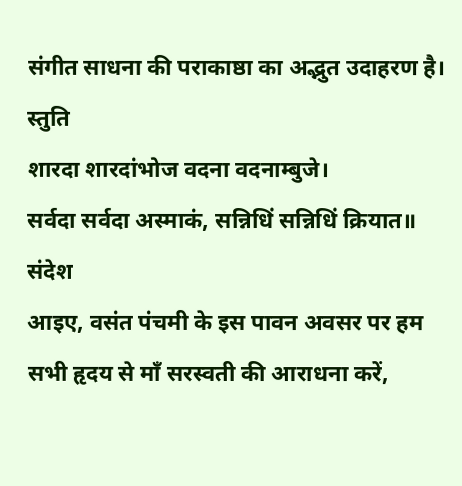संगीत साधना की पराकाष्ठा का अद्भुत उदाहरण है।
स्तुति
शारदा शारदांभोज वदना वदनाम्बुजे।
सर्वदा सर्वदा अस्माकं, सन्निधिं सन्निधिं क्रियात॥
संदेश
आइए, वसंत पंचमी के इस पावन अवसर पर हम सभी हृदय से माँ सरस्वती की आराधना करें,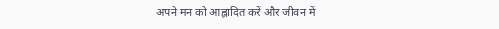अपने मन को आह्लादित करें और जीवन में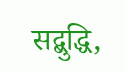सद्बुद्धि,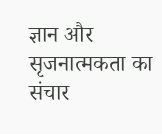ज्ञान और सृजनात्मकता का संचार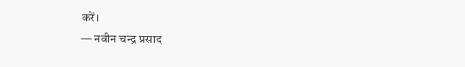करें।
— नवीन चन्द्र प्रसाद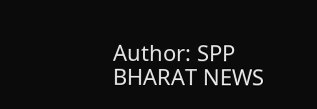Author: SPP BHARAT NEWS